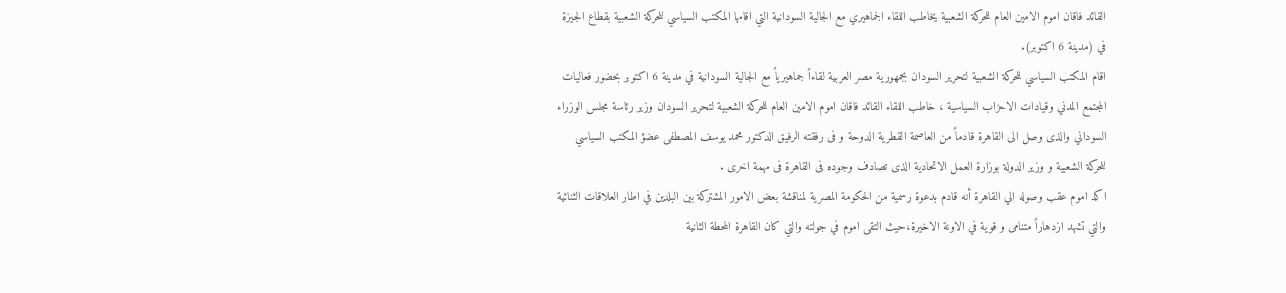القائد فاقان اموم الامين العام للحركة الشعبية يخاطب اللقاء الجماهيري مع الجالية السودانية التي اقامها المكتب السياسي للحركة الشعبية بقطاع الجيزة في (مدينة 6 اكتوبر).
اقام المكتب السياسي للحركة الشعبية لتحرير السودان بجمهورية مصر العربية لقاءاً جماهيرياً مع الجالية السودانية في مدينة 6 اكتوبر بحضور فعاليات المجتمع المدني وقيادات الاحزاب السياسية ، خاطب اللقاء القائد فاقان اموم الامين العام للحركة الشعبية لتحرير السودان وزير رئاسة مجلس الوزراء السوداني والذى وصل الى القاهرة قادماً من العاصمة القطرية الدوحة و فى رفقته الرفيق الدكتور محمد يوسف المصطفى عضؤ المكتب السياسي للحركة الشعبية و وزير الدولة بوزارة العمل الاتحادية الذى تصادف وجوده فى القاهرة فى مهمة اخرى .
اكد اموم عقب وصوله الي القاهرة أنه قادم بدعوة رسمية من الحكومة المصرية لمناقشة بعض الامور المشتركة بين البلدين في اطار العلاقات الثنائية والتي تشهد ازدهاراً متنامى و قوية في الاونة الاخيرة،حيث التقى اموم في جولته والتي كان القاهرة المحطة الثانية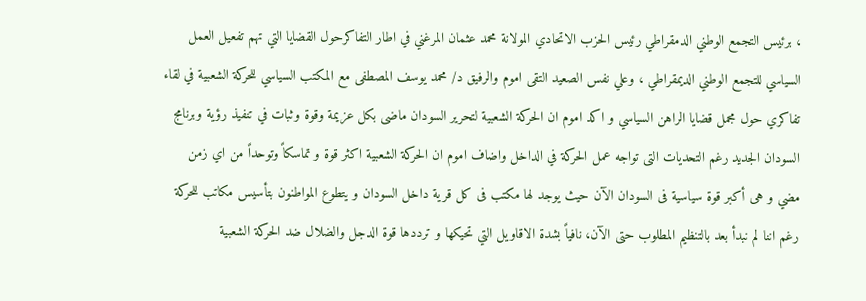، برئيس التجمع الوطني الدمقراطي رئيس الحزب الاتحادي المولانة محمد عثمان المرغني في اطار التفاكرحول القضايا التي تهم تفعيل العمل السياسي للتجمع الوطني الديمقراطي ، وعلي نفس الصعيد التقى اموم والرفيق د/ محمد يوسف المصطفى مع المكتب السياسي للحركة الشعبية في لقاء تفاكري حول مجمل قضايا الراهن السياسي و اكد اموم ان الحركة الشعبية لتحرير السودان ماضى بكل عزيمة وقوة وثبات في تنفيذ رؤية وبرنامج السودان الجديد رغم التحديات التى تواجه عمل الحركة في الداخل واضاف اموم ان الحركة الشعبية اكثر قوة و تماسكاً وتوحداً من اي زمن مضي و هى أكبر قوة سياسية فى السودان الآن حيث يوجد لها مكتب فى كل قرية داخل السودان و يتطوع المواطنون بتأسيس مكاتب للحركة رغم اننا لم نبدأ بعد بالتنظيم المطلوب حتى الآن، نافياً بشدة الاقاويل التي تحيكها و ترددها قوة الدجل والضلال ضد الحركة الشعبية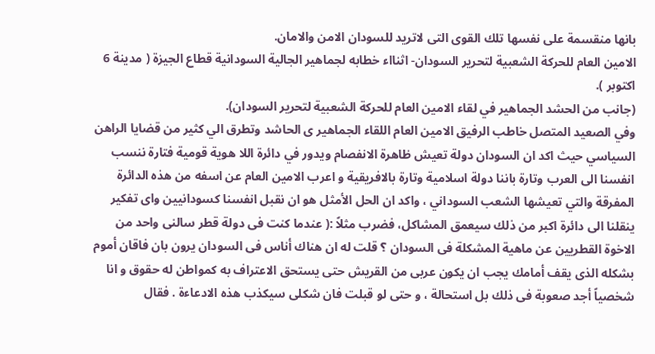بانها منقسمة على نفسها تلك القوى التى لاتريد للسودان الامن والامان.
الامين العام للحركة الشعبية لتحرير السودان- اثنااء خطابه لجماهير الجالية السودانية قطاع الجيزة ( مدينة 6 اكتوبر ).
(جانب من الحشد الجماهير في لقاء الامين العام للحركة الشعبية لتحرير السودان).
وفي الصعيد المتصل خاطب الرفيق الامين العام اللقاء الجماهير ى الحاشد وتطرق الي كثير من قضايا الراهن السياسي حيث اكد ان السودان دولة تعيش ظاهرة الانفصام ويدور في دائرة اللا هوية قومية فتارة ننسب انفسنا الى العرب وتارة باننا دولة اسلامية وتارة بالافريقية و اعرب الامين العام عن اسفه من هذه الدائرة المفرقة والتي تعيشها الشعب السوداني ، واكد ان الحل الأمثل هو ان نقبل انفسنا كسودانيين واى تفكير ينقلنا الى دائرة اكبر من ذلك سيعمق المشاكل، فضرب مثلاً :( عندما كنت فى دولة قطر سالنى واحد من الاخوة القطريين عن ماهية المشكلة فى السودان ؟ قلت له ان هناك أناس فى السودان يرون بان فاقان أموم بشكله الذى يقف أمامك يجب ان يكون عربى من القريش حتى يستحق الاعتراف به كمواطن له حقوق و انا شخصياً أجد صعوبة فى ذلك بل استحالة ، و حتى لو قبلت فان شكلى سيكذب هذه الادعاءة . فقال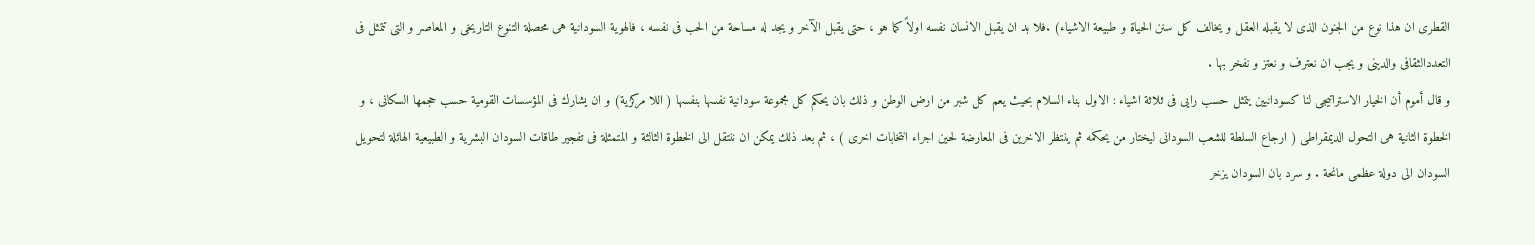القطرى ان هذا نوع من الجنون الذى لا يقبله العقل و يخالف كل سنن الحياة و طبيعة الاشياء) .فلا بد ان يقبل الانسان نفسه اولاً كما هو ، حتى يقبل الآخر و يجد له مساحة من الحب فى نفسه ، فالهوية السودانية هى محصلة التنوع التاريخى و المعاصر و التى تتمثل فى التعددالثقافى والدينى و يجب ان نعترف و نعتز و نفخر بها .
و قال أموم أن الخيار الاستراتيجى لنا كسودانيين يتمثل حسب رايى فى ثلاثة اشياء : الاول بناء السلام بحيث يعم كل شبر من ارض الوطن و ذلك بان يحكم كل مجموعة سودانية نفسها بنفسها ( اللا مركزية) و ان يشارك فى المؤسسات القومية حسب حجمها السكانى ، و الخطوة الثانية هى التحول الديمقراطى ( ارجاع السلطة للشعب السودانى ليختار من يحكمه ثم ينتظر الاخرين فى المعارضة لحين اجراء انتخابات اخرى ) ، ثم بعد ذلك يمكن ان ننتقل الى الخطوة الثالثة و المتمثلة فى تفجير طاقات السودان البشرية و الطبيعية الهائلة لتحويل السودان الى دولة عظمى مانحة . و سرد بان السودان يزخر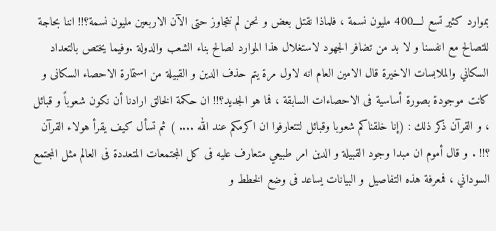بموارد كثير تسع لــــ400 مليون نسمة ، فلماذا نقتل بعض و نحن لم نتجاوز حتى الآن الاربعين مليون نسمة؟!! اننا بحاجة للتصالح مع انفسنا و لا بد من تضافر الجهود لاستغلال هذا الموارد لصالح بناء الشعب والدولة .وفيما يختص بالتعداد السكاني والملابسات الاخيرة قال الامين العام انه لاول مرة يتم حذف الدين و القبيلة من استمارة الاحصاء السكانى و كانت موجودة بصورة أساسية فى الاحصاءات السابقة ، فما هو الجديد؟!! ان حكمة الخالق ارادنا أن نكون شعوباً و قبائل ، و القرآن ذكر ذلك : (إنا خلقناكم شعوبا وقبائل لتتعارفوا ان اكرمكم عند الله .... ) ثم تسأل كيف يقرأ هولاء القرآن ؟!! . و قال أموم ان مبدا وجود القبيلة و الدين امر طبيعي متعارف عليه فى كل المجتمعات المتعددة فى العالم مثل المجتمع السوداني ، فمعرفة هذه التفاصيل و البيانات يساعد فى وضع الخطط و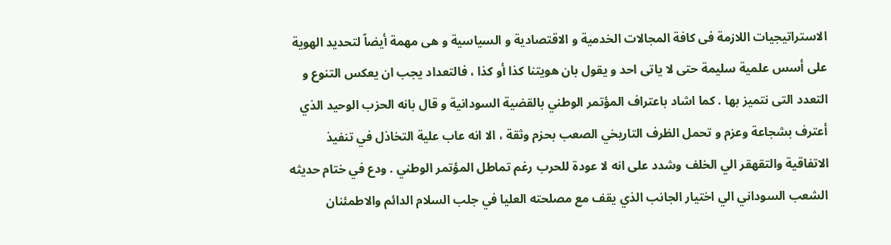الاستراتيجيات اللازمة فى كافة المجالات الخدمية و الاقتصادية و السياسية و هى مهمة أيضاً لتحديد الهوية على أسس علمية سليمة حتى لا ياتى احد و يقول بان هويتنا كذا أو كذا ، فالتعداد يجب ان يعكس التنوع و التعدد التى نتميز بها . كما اشاد باعتراف المؤتمر الوطني بالقضية السودانية و قال بانه الحزب الوحيد الذي أعترف بشجاعة وعزم و تحمل الظرف التاريخي الصعب بحزم وثقة ، الا انه عاب علية التخاذل في تنفيذ الاتفاقية والتقهقر الي الخلف وشدد على انه لا عودة للحرب رغم تماطل المؤتمر الوطني . ودع في ختام حديثه الشعب السوداني الي اختيار الجانب الذي يقف مع مصلحته العليا في جلب السلام الدائم والاطمئنان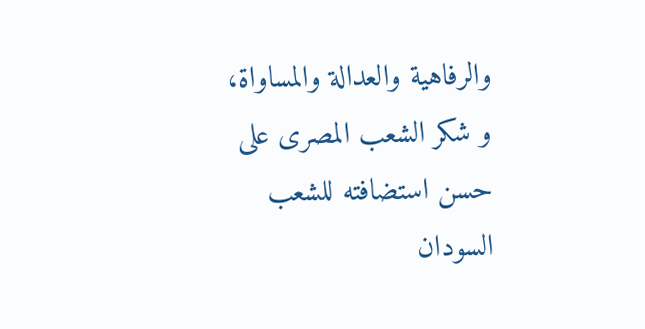والرفاهية والعدالة والمساواة، و شكر الشعب المصرى على حسن استضافته للشعب السودان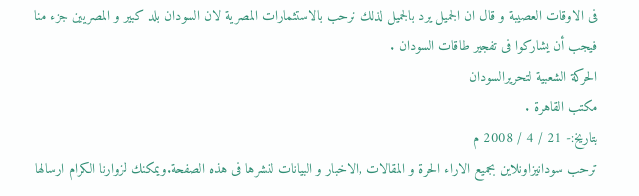فى الاوقات العصيبة و قال ان الجميل يرد بالجميل لذلك نرحب بالاستثمارات المصرية لان السودان بلد كبير و المصريين جزء منا فيجب أن يشاركوا فى تفجير طاقات السودان .
الحركة الشعبية لتحريرالسودان
مكتب القاهرة .
بتاريخ:- 21 / 4 / 2008 م
ترحب سودانيزاونلاين بجميع الاراء الحرة و المقالات ,الاخبار و البيانات لنشرها فى هذه الصفحة.ويمكنك لزوارنا الكرام ارسالها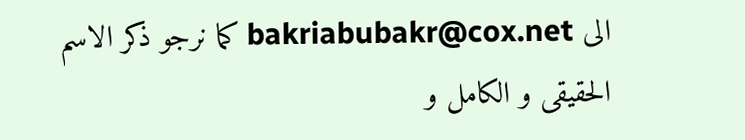الى bakriabubakr@cox.net كما نرجو ذكر الاسم الحقيقى و الكامل و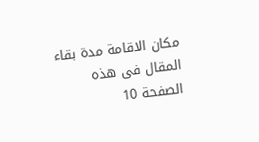مكان الاقامة مدة بقاء المقال فى هذه الصفحة 10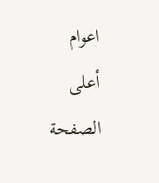اعوام
أعلى الصفحة